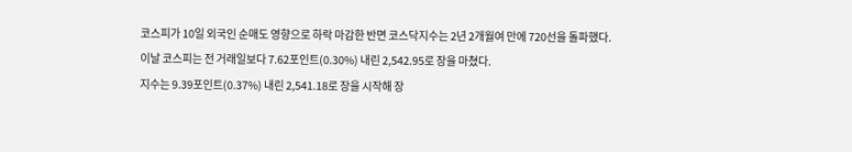코스피가 10일 외국인 순매도 영향으로 하락 마감한 반면 코스닥지수는 2년 2개월여 만에 720선을 돌파했다.
이날 코스피는 전 거래일보다 7.62포인트(0.30%) 내린 2,542.95로 장을 마쳤다.
지수는 9.39포인트(0.37%) 내린 2,541.18로 장을 시작해 장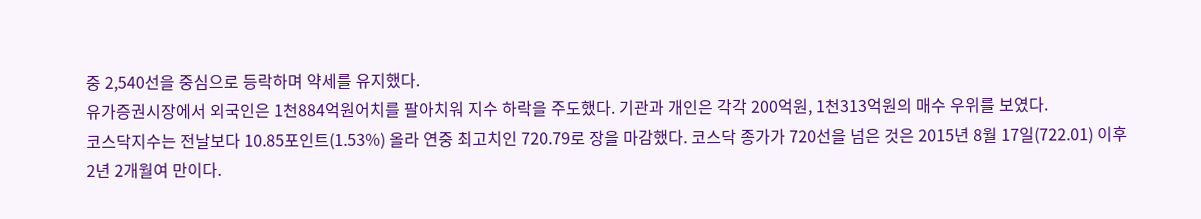중 2,540선을 중심으로 등락하며 약세를 유지했다.
유가증권시장에서 외국인은 1천884억원어치를 팔아치워 지수 하락을 주도했다. 기관과 개인은 각각 200억원, 1천313억원의 매수 우위를 보였다.
코스닥지수는 전날보다 10.85포인트(1.53%) 올라 연중 최고치인 720.79로 장을 마감했다. 코스닥 종가가 720선을 넘은 것은 2015년 8월 17일(722.01) 이후 2년 2개월여 만이다.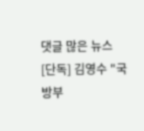댓글 많은 뉴스
[단독] 김영수 "국방부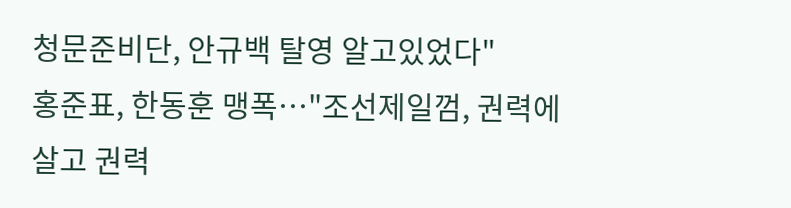청문준비단, 안규백 탈영 알고있었다"
홍준표, 한동훈 맹폭…"조선제일껌, 권력에 살고 권력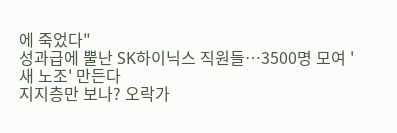에 죽었다"
성과급에 뿔난 SK하이닉스 직원들…3500명 모여 '새 노조' 만든다
지지층만 보나? 오락가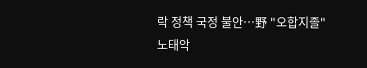락 정책 국정 불안…野 "오합지졸"
노태악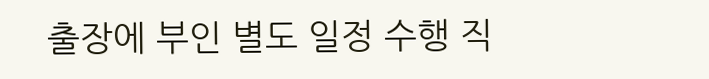출장에 부인 별도 일정 수행 직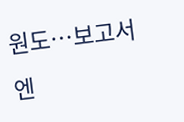원도…보고서엔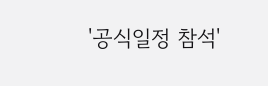'공식일정 참석'